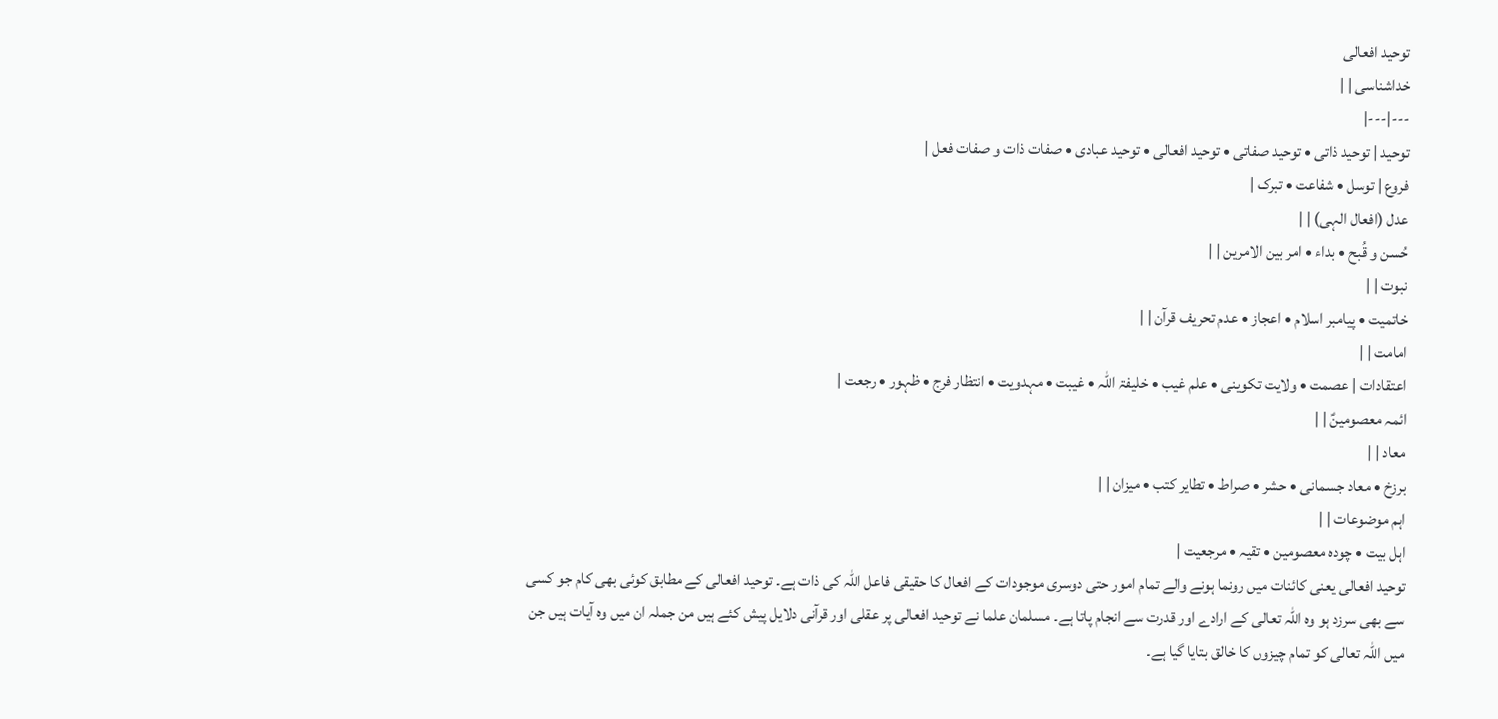توحید افعالی
خداشناسی | |
---|---|
توحید | توحید ذاتی • توحید صفاتی • توحید افعالی • توحید عبادی • صفات ذات و صفات فعل |
فروع | توسل • شفاعت • تبرک |
عدل (افعال الہی) | |
حُسن و قُبح • بداء • امر بین الامرین | |
نبوت | |
خاتمیت • پیامبر اسلام • اعجاز • عدم تحریف قرآن | |
امامت | |
اعتقادات | عصمت • ولایت تكوینی • علم غیب • خلیفۃ اللہ • غیبت • مہدویت • انتظار فرج • ظہور • رجعت |
ائمہ معصومینؑ | |
معاد | |
برزخ • معاد جسمانی • حشر • صراط • تطایر کتب • میزان | |
اہم موضوعات | |
اہل بیت • چودہ معصومین • تقیہ • مرجعیت |
توحید افعالی یعنی کائنات میں رونما ہونے والے تمام امور حتی دوسری موجودات کے افعال کا حقیقی فاعل اللہ کی ذات ہے۔ توحید افعالی کے مطابق کوئی بھی کام جو کسی سے بھی سرزد ہو وہ اللہ تعالی کے ارادے اور قدرت سے انجام پاتا ہے۔ مسلمان علما نے توحید افعالی پر عقلی اور قرآنی دلایل پیش کئے ہیں من جملہ ان میں وہ آیات ہیں جن میں اللہ تعالی کو تمام چیزوں کا خالق بتایا گیا ہے۔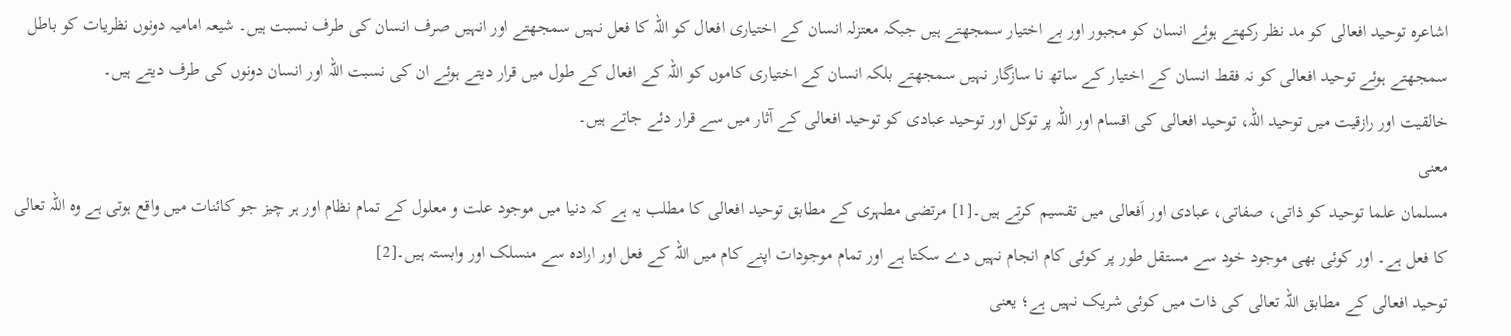اشاعرہ توحید افعالی کو مد نظر رکھتے ہوئے انسان کو مجبور اور بے اختیار سمجھتے ہیں جبکہ معتزلہ انسان کے اختیاری افعال کو اللہ کا فعل نہیں سمجھتے اور انہیں صرف انسان کی طرف نسبت ہیں۔ شیعہ امامیہ دونوں نظریات کو باطل سمجھتے ہوئے توحید افعالی کو نہ فقط انسان کے اختیار کے ساتھ نا سازگار نہیں سمجھتے بلکہ انسان کے اختیاری کاموں کو اللہ کے افعال کے طول میں قرار دیتے ہوئے ان کی نسبت اللہ اور انسان دونوں کی طرف دیتے ہیں۔
خالقیت اور رازقیت میں توحید اللہ، توحید افعالی کی اقسام اور اللہ پر توکل اور توحید عبادی کو توحید افعالی کے آثار میں سے قرار دئے جاتے ہیں۔
معنی
مسلمان علما توحید کو ذاتی، صفاتی، عبادی اور اَفعالی میں تقسیم کرتے ہیں۔[1] مرتضی مطہری کے مطابق توحید افعالی کا مطلب یہ ہے کہ دنیا میں موجود علت و معلول کے تمام نظام اور ہر چیز جو کائنات میں واقع ہوتی ہے وہ اللہ تعالی کا فعل ہے۔ اور کوئی بھی موجود خود سے مستقل طور پر کوئی کام انجام نہیں دے سکتا ہے اور تمام موجودات اپنے کام میں اللہ کے فعل اور ارادہ سے منسلک اور وابستہ ہیں۔[2]
توحید افعالی کے مطابق اللہ تعالی کی ذات میں کوئی شریک نہیں ہے؛ یعنی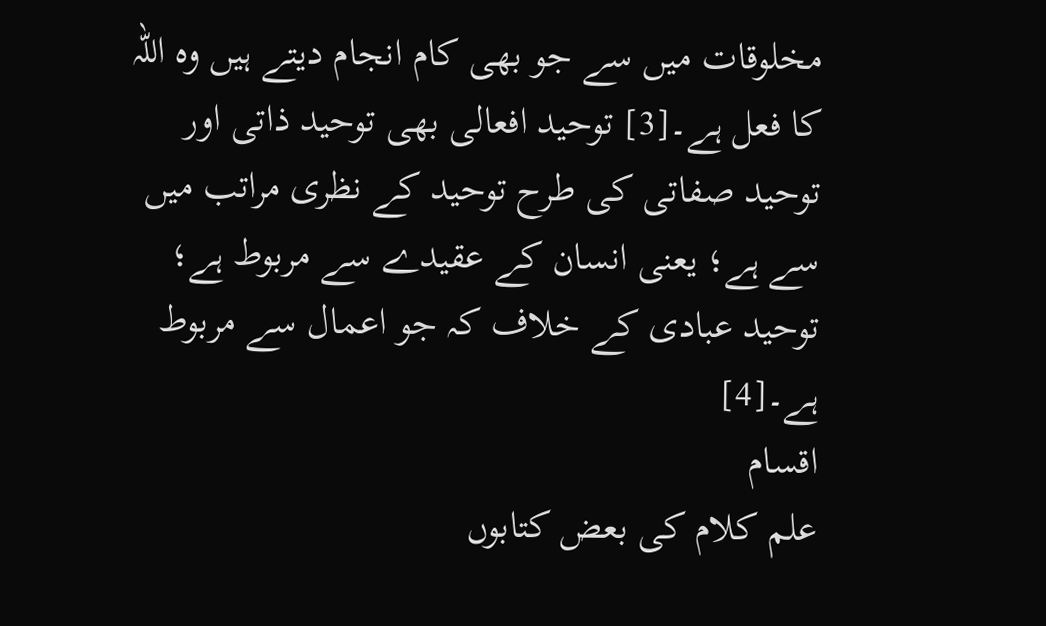مخلوقات میں سے جو بھی کام انجام دیتے ہیں وہ اللہ کا فعل ہے۔[3] توحید افعالی بھی توحید ذاتی اور توحید صفاتی کی طرح توحید کے نظری مراتب میں سے ہے؛ یعنی انسان کے عقیدے سے مربوط ہے؛ توحید عبادی کے خلاف کہ جو اعمال سے مربوط ہے۔[4]
اقسام
علم کلام کی بعض کتابوں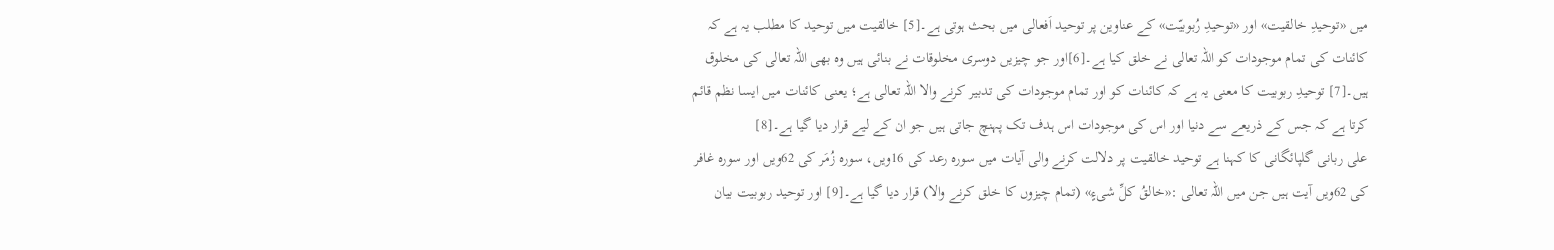میں «توحیدِ خالقیت» اور «توحیدِ رُبوبیّت» کے عناوین پر توحید اَفعالی میں بحث ہوتی ہے۔[5] خالقیت میں توحید کا مطلب یہ ہے کہ کائنات کی تمام موجودات کو اللہ تعالی نے خلق کیا ہے۔[6]اور جو چیزیں دوسری مخلوقات نے بنائی ہیں وہ بھی اللہ تعالی کی مخلوق ہیں۔[7] توحیدِ ربوبیت کا معنی یہ ہے کہ کائنات کو اور تمام موجودات کی تدبیر کرنے والا اللہ تعالی ہے؛ یعنی کائنات میں ایسا نظم قائم کرتا ہے کہ جس کے ذریعے سے دنیا اور اس کی موجودات اس ہدف تک پہنچ جاتی ہیں جو ان کے لیے قرار دیا گیا ہے۔[8]
علی ربانی گلپائگانی کا کہنا ہے توحید خالقیت پر دلالت کرنے والی آیات میں سورہ رعد کی 16ویں، سورہ زُمَر کی 62ویں اور سورہ غافر کی 62ویں آیت ہیں جن میں اللہ تعالی :«خالقُ کلِّ شیءٍ» (تمام چیزوں کا خلق کرنے والا) قرار دیا گیا ہے۔[9] اور توحید ربوبیت بیان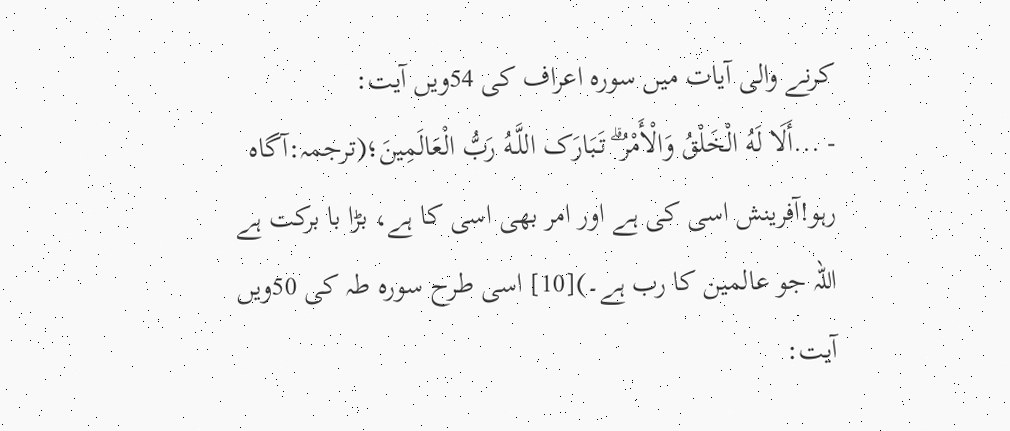کرنے والی آیات میں سورہ اعراف کی 54ویں آیت:
- ...أَلَا لَهُ الْخَلْقُ وَالْأَمْرُ ۗ تَبَارَک اللَّـهُ رَبُّ الْعَالَمِینَ؛(ترجمہ:آگاہ رہو!آفرینش اسی کی ہے اور امر بھی اسی کا ہے، بڑا با برکت ہے اللہ جو عالمین کا رب ہے۔)[10] اسی طرح سورہ طہ کی 50ویں آیت: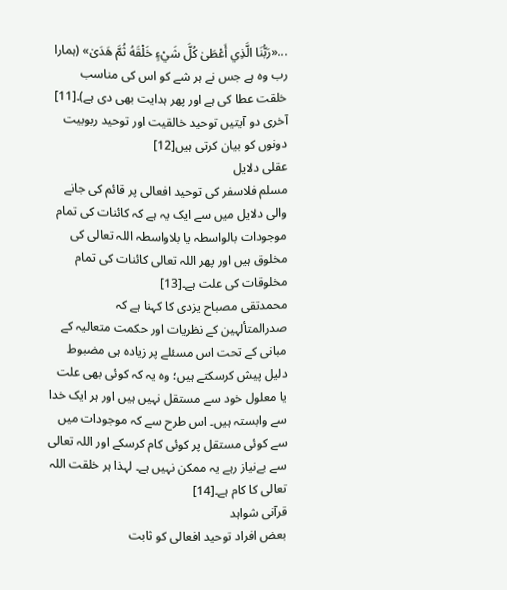...«رَبُّنَا الَّذِي أَعْطَىٰ كُلَّ شَيْءٍ خَلْقَهُ ثُمَّ هَدَىٰ» (ہمارا رب وہ ہے جس نے ہر شے کو اس کی مناسب خلقت عطا کی ہے اور پھر ہدایت بھی دی ہے)۔[11] آخری دو آیتیں توحید خالقیت اور توحید ربوبیت دونوں کو بیان کرتی ہیں[12]
عقلی دلایل
مسلم فلاسفر کی توحید افعالی پر قائم کی جانے والی دلایل میں سے ایک یہ ہے کہ کائنات کی تمام موجودات بالواسطہ یا بلاواسطہ اللہ تعالی کی مخلوق ہیں اور پھر اللہ تعالی کائنات کی تمام مخلوقات کی علت ہے۔[13]
محمدتقی مصباح یزدی کا کہنا ہے کہ صدرالمتألہین کے نظریات اور حکمت متعالیہ کے مبانی کے تحت اس مسئلے پر زیادہ ہی مضبوط دلیل پیش کرسکتے ہیں؛ وہ یہ کہ کوئی بھی علت یا معلول خود سے مستقل نہیں ہیں اور ہر ایک خدا سے وابستہ ہیں۔ اس طرح سے کہ موجودات میں سے کوئی مستقل پر کوئی کام کرسکے اور اللہ تعالی سے بےنیاز رہے یہ ممکن نہیں ہے۔ لہذا ہر خلقت اللہ تعالی کا کام ہے۔[14]
قرآنی شواہد
بعض افراد توحید افعالی کو ثابت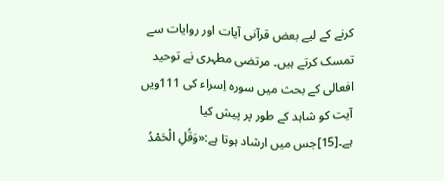کرنے کے لیے بعض قرآنی آیات اور روایات سے تمسک کرتے ہیں۔ مرتضی مطہری نے توحید افعالی کے بحث میں سورہ اِسراء کی 111ویں آیت کو شاہد کے طور پر پیش کیا ہے۔[15]جس میں ارشاد ہوتا ہے:«وَقُلِ الْحَمْدُ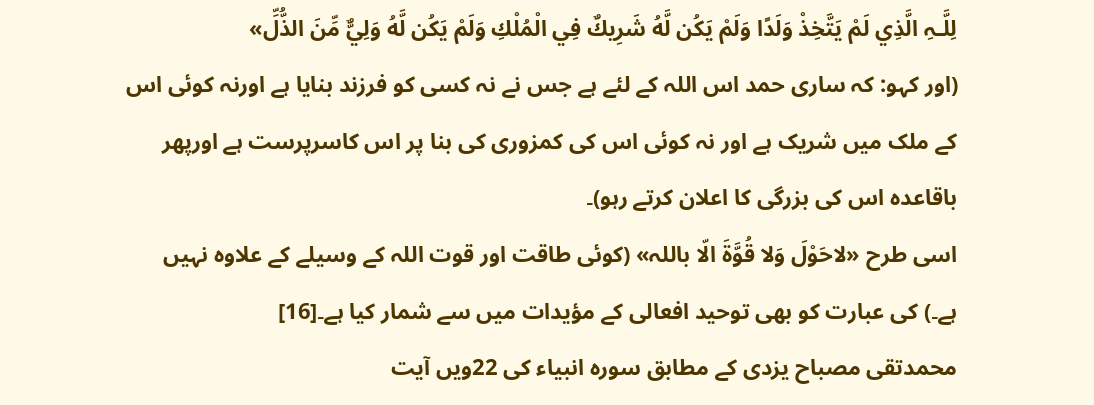لِلَّـہِ الَّذِي لَمْ يَتَّخِذْ وَلَدًا وَلَمْ يَكُن لَّهُ شَرِيكٌ فِي الْمُلْكِ وَلَمْ يَكُن لَّهُ وَلِيٌّ مِّنَ الذُّلِّ»
(اور کہو: کہ ساری حمد اس اللہ کے لئے ہے جس نے نہ کسی کو فرزند بنایا ہے اورنہ کوئی اس کے ملک میں شریک ہے اور نہ کوئی اس کی کمزوری کی بنا پر اس کاسرپرست ہے اورپھر باقاعدہ اس کی بزرگی کا اعلان کرتے رہو)۔
اسی طرح «لاحَوْلَ وَلا قُوَّةَ الّا باللہ» (کوئی طاقت اور قوت اللہ کے وسیلے کے علاوہ نہیں ہے۔) کی عبارت کو بھی توحید افعالی کے مؤیدات میں سے شمار کیا ہے۔[16]
محمدتقی مصباح یزدی کے مطابق سورہ انبیاء کی 22ویں آیت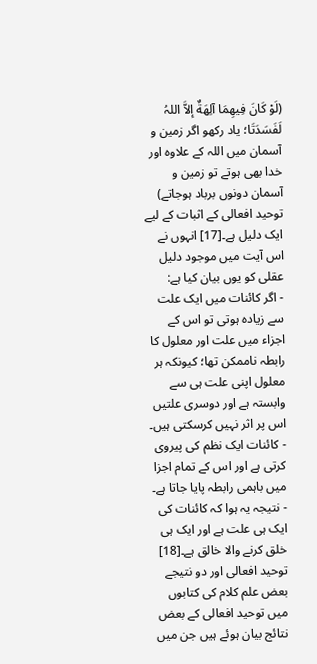(لَوْ کَانَ فِیهِمَا آلِهَةٌ إلاَّ اللہُ لَفَسَدَتَا؛ یاد رکھو اگر زمین و آسمان میں اللہ کے علاوہ اور خدا بھی ہوتے تو زمین و آسمان دونوں برباد ہوجاتے) توحید افعالی کے اثبات کے لیے ایک دلیل ہے۔[17] انہوں نے اس آیت میں موجود دلیل عقلی کو یوں بیان کیا ہے:
- اگر کائنات میں ایک علت سے زیادہ ہوتی تو اس کے اجزاء میں علت اور معلول کا رابطہ ناممکن تھا؛ کیونکہ ہر معلول اپنی علت ہی سے وابستہ ہے اور دوسری علتیں اس پر اثر نہیں کرسکتی ہیں۔
- کائنات ایک نظم کی پیروی کرتی ہے اور اس کے تمام اجزا میں باہمی رابطہ پایا جاتا ہے۔
- نتیجہ یہ ہوا کہ کائنات کی ایک ہی علت ہے اور ایک ہی خلق کرنے والا خالق ہے۔[18]
توحید افعالی اور دو نتیجے
بعض علم کلام کی کتابوں میں توحید افعالی کے بعض نتائج بیان ہوئے ہیں جن میں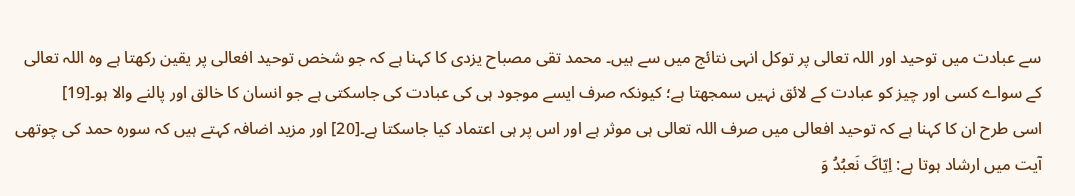سے عبادت میں توحید اور اللہ تعالی پر توکل انہی نتائج میں سے ہیں۔ محمد تقی مصباح یزدی کا کہنا ہے کہ جو شخص توحید افعالی پر یقین رکھتا ہے وہ اللہ تعالی کے سواے کسی اور چیز کو عبادت کے لائق نہیں سمجھتا ہے؛ کیونکہ صرف ایسے موجود ہی کی عبادت کی جاسکتی ہے جو انسان کا خالق اور پالنے والا ہو۔[19]
اسی طرح ان کا کہنا ہے کہ توحید افعالی میں صرف اللہ تعالی ہی موثر ہے اور اس پر ہی اعتماد کیا جاسکتا ہے۔[20] اور مزید اضافہ کہتے ہیں کہ سورہ حمد کی چوتھی آیت میں ارشاد ہوتا ہے: اِیّاکَ نَعبُدُ وَ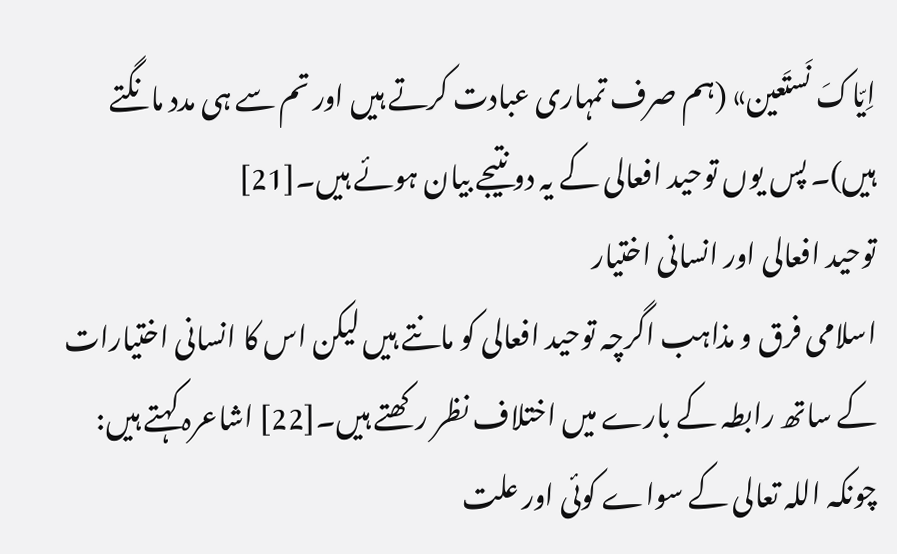اِیّاکَ نَستَعین» (ہم صرف تمہاری عبادت کرتے ہیں اور تم سے ہی مدد مانگتے ہیں)۔ پس یوں توحید افعالی کے یہ دو نتیجے بیان ہوئے ہیں۔[21]
توحید افعالی اور انسانی اختیار
اسلامی فرق و مذاہب اگرچہ توحید افعالی کو مانتے ہیں لیکن اس کا انسانی اختیارات کے ساتھ رابطہ کے بارے میں اختلاف نظر رکھتے ہیں۔[22] اشاعرہ کہتے ہیں: چونکہ اللہ تعالی کے سواے کوئی اور علت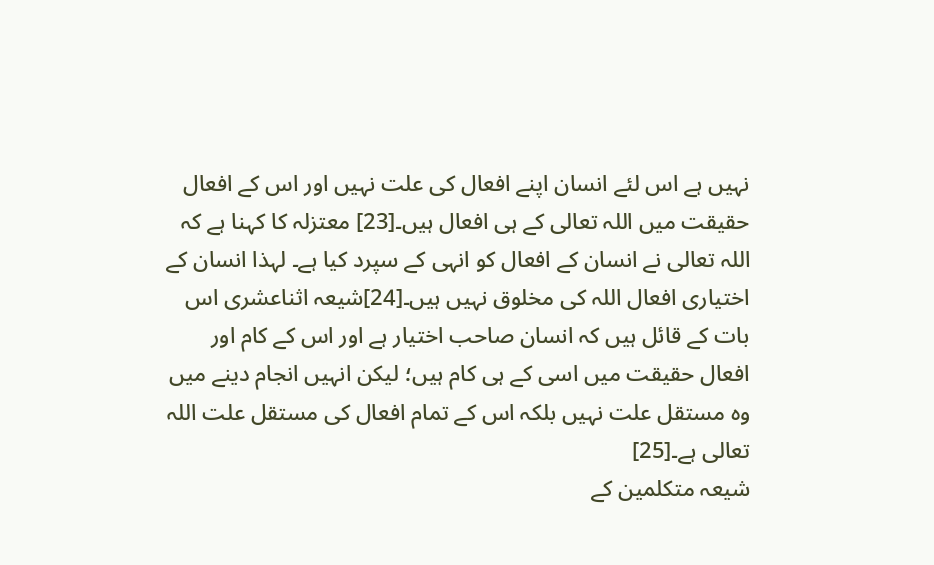نہیں ہے اس لئے انسان اپنے افعال کی علت نہیں اور اس کے افعال حقیقت میں اللہ تعالی کے ہی افعال ہیں۔[23] معتزلہ کا کہنا ہے کہ اللہ تعالی نے انسان کے افعال کو انہی کے سپرد کیا ہے۔ لہذا انسان کے اختیاری افعال اللہ کی مخلوق نہیں ہیں۔[24]شیعہ اثناعشری اس بات کے قائل ہیں کہ انسان صاحب اختیار ہے اور اس کے کام اور افعال حقیقت میں اسی کے ہی کام ہیں؛ لیکن انہیں انجام دینے میں وہ مستقل علت نہیں بلکہ اس کے تمام افعال کی مستقل علت اللہ تعالی ہے۔[25]
شیعہ متکلمین کے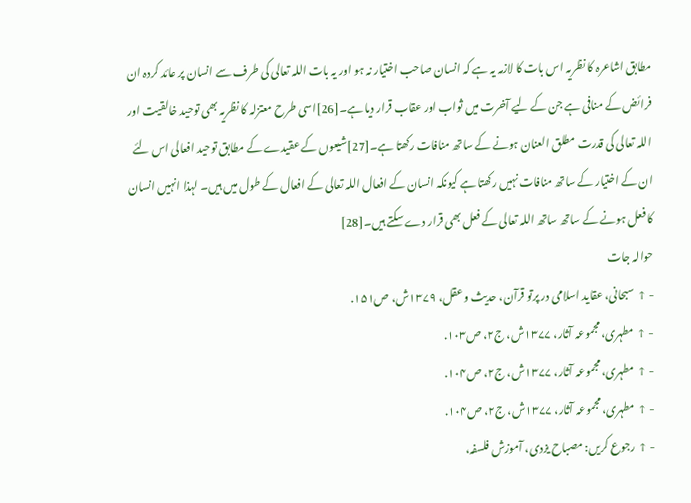مطابق اشاعرہ کا نظریہ اس بات کا لازمہ یہ ہے کہ انسان صاحب اختیار نہ ہو اور یہ بات اللہ تعالی کی طرف سے انسان پر عائد کردہ ان فرائض کے منافی ہے جن کے لیے آخرت میں ثواب اور عقاب قرار دیا ہے۔[26]اسی طرح معتزلہ کا نظریہ بھی توحید خالقیت اور اللہ تعالی کی قدرت مطلق العنان ہونے کے ساتھ منافات رکھتا ہے۔[27]شیعوں کے عقیدے کے مطابق توحید افعالی اس لئے ان کے اختیار کے ساتھ منافات نہیں رکھتا ہے کیونکہ انسان کے افعال اللہ تعالی کے افعال کے طول میں ہیں۔ لہذا انہیں انسان کا فعل ہونے کے ساتھ ساتھ اللہ تعالی کے فعل بھی قرار دے سکتے ہیں۔[28]
حوالہ جات
- ↑ سبحانی، عقاید اسلامی در پرتو قرآن، حدیث و عقل، ۱۳۷۹ش، ص۱۵۱.
- ↑ مطہری، مجموعہ آثار، ۱۳۷۷ش، ج۲، ص۱۰۳.
- ↑ مطہری، مجموعہ آثار، ۱۳۷۷ش، ج۲، ص۱۰۴.
- ↑ مطہری، مجموعہ آثار، ۱۳۷۷ش، ج۲، ص۱۰۴.
- ↑ رجوع کریں: مصباح یزدی، آموزش فلسفہ،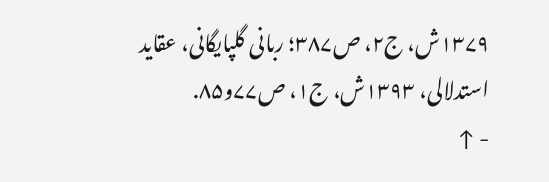۱۳۷۹ش، ج۲، ص۳۸۷؛ ربانی گلپایگانی، عقاید استدلالی، ۱۳۹۳ش، ج۱، ص۷۷و۸۵.
- ↑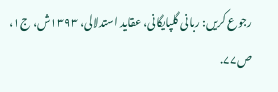رجوع کریں: ربانی گلپایگانی، عقاید استدلالی، ۱۳۹۳ش، ج۱، ص۷۷.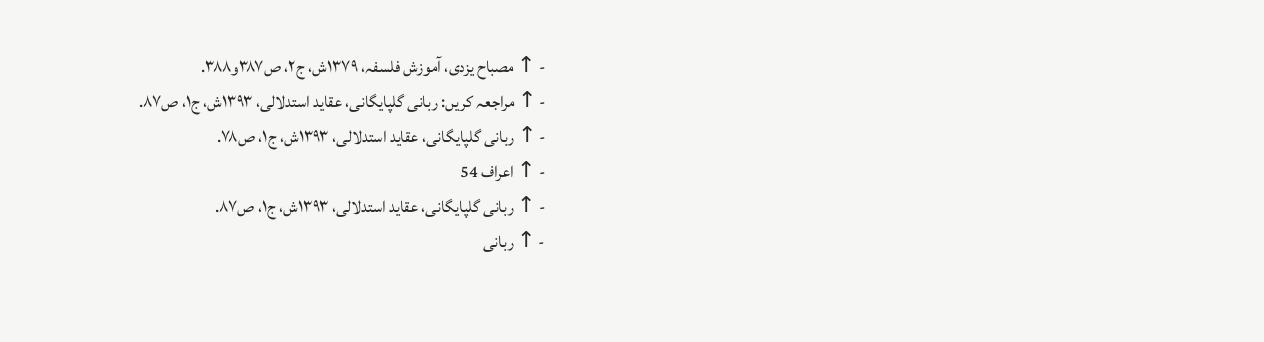- ↑ مصباح یزدی، آموزش فلسفہ، ۱۳۷۹ش، ج۲، ص۳۸۷و۳۸۸.
- ↑ مراجعہ کریں: ربانی گلپایگانی، عقاید استدلالی، ۱۳۹۳ش، ج۱، ص۸۷.
- ↑ ربانی گلپایگانی، عقاید استدلالی، ۱۳۹۳ش، ج۱، ص۷۸.
- ↑ اعراف 54
- ↑ ربانی گلپایگانی، عقاید استدلالی، ۱۳۹۳ش، ج۱، ص۸۷.
- ↑ ربانی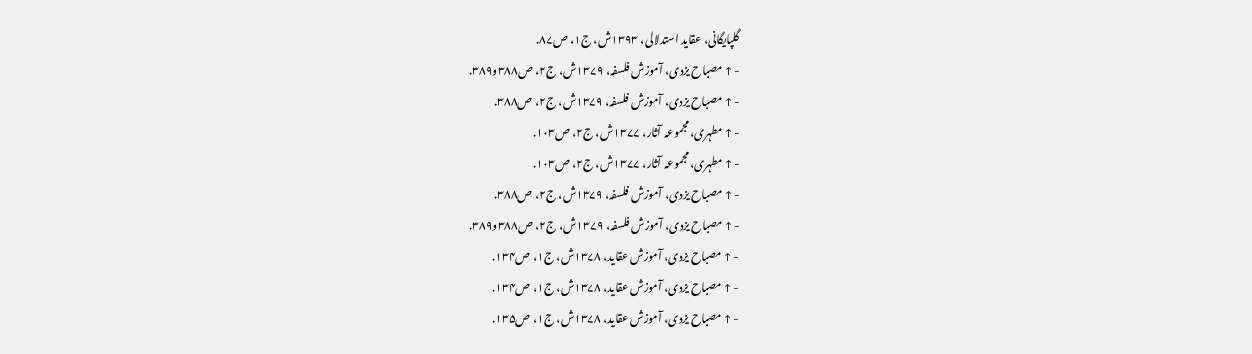گلپایگانی، عقاید استدلالی، ۱۳۹۳ش، ج۱، ص۸۷.
- ↑ مصباح یزدی، آموزش فلسفہ، ۱۳۷۹ش، ج۲، ص۳۸۸و۳۸۹.
- ↑ مصباح یزدی، آموزش فلسفہ، ۱۳۷۹ش، ج۲، ص۳۸۸.
- ↑ مطہری، مجموعہ آثار، ۱۳۷۷ش، ج۲، ص۱۰۳.
- ↑ مطہری، مجموعہ آثار، ۱۳۷۷ش، ج۲، ص۱۰۳.
- ↑ مصباح یزدی، آموزش فلسفہ، ۱۳۷۹ش، ج۲، ص۳۸۸.
- ↑ مصباح یزدی، آموزش فلسفہ، ۱۳۷۹ش، ج۲، ص۳۸۸و۳۸۹.
- ↑ مصباح یزدی، آموزش عقاید، ۱۳۷۸ش، ج۱، ص۱۳۴.
- ↑ مصباح یزدی، آموزش عقاید، ۱۳۷۸ش، ج۱، ص۱۳۴.
- ↑ مصباح یزدی، آموزش عقاید، ۱۳۷۸ش، ج۱، ص۱۳۵.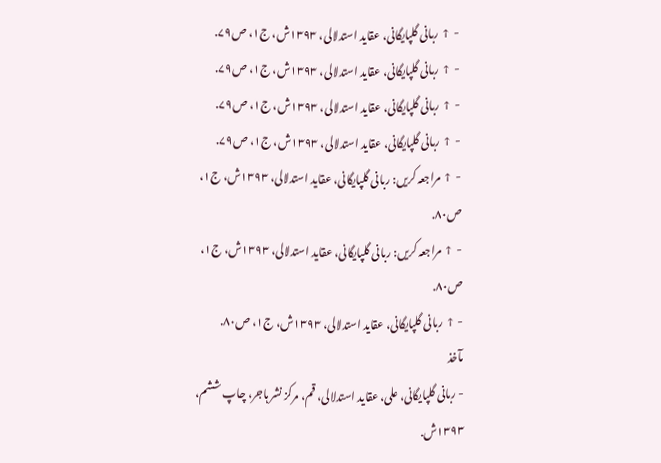- ↑ ربانی گلپایگانی، عقاید استدلالی، ۱۳۹۳ش، ج۱، ص۷۹.
- ↑ ربانی گلپایگانی، عقاید استدلالی، ۱۳۹۳ش، ج۱، ص۷۹.
- ↑ ربانی گلپایگانی، عقاید استدلالی، ۱۳۹۳ش، ج۱، ص۷۹.
- ↑ ربانی گلپایگانی، عقاید استدلالی، ۱۳۹۳ش، ج۱، ص۷۹.
- ↑ مراجعہ کریں: ربانی گلپایگانی، عقاید استدلالی، ۱۳۹۳ش، ج۱، ص۸۰.
- ↑ مراجعہ کریں: ربانی گلپایگانی، عقاید استدلالی، ۱۳۹۳ش، ج۱، ص۸۰.
- ↑ ربانی گلپایگانی، عقاید استدلالی، ۱۳۹۳ش، ج۱، ص۸۰.
مآخذ
- ربانی گلپایگانی، علی، عقاید استدلالی، قم، مرکز نشر ہاجر، چاپ ششم، ۱۳۹۳ش.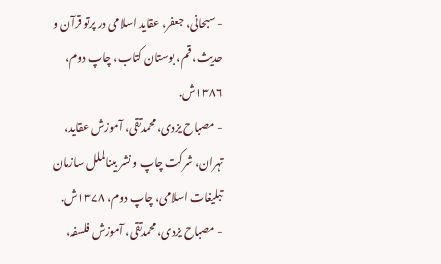- سبحانی، جعفر، عقاید اسلامی در پرتو قرآن و حدیث، قم، بوستان کتاب، چاپ دوم، ۱۳۸۶ش.
- مصباح یزدی، محمدتقی، آموزش عقاید، تہران، شرکت چاپ و نشر بینالملل سازمان تبلیغات اسلامی، چاپ دوم، ۱۳۷۸ش.
- مصباح یزدی، محمدتقی، آموزش فلسفہ،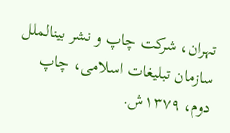تہران، شرکت چاپ و نشر بینالملل سازمان تبلیغات اسلامی، چاپ دوم، ۱۳۷۹ش.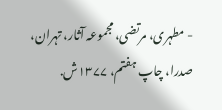- مطہری، مرتضی، مجموعہ آثار، تہران، صدرا، چاپ ہفتم، ۱۳۷۷ش.